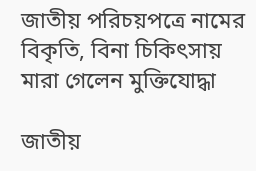জাতীয় পরিচয়পত্রে নামের বিকৃতি, বিনা চিকিৎসায় মারা গেলেন মুক্তিযোদ্ধা

জাতীয়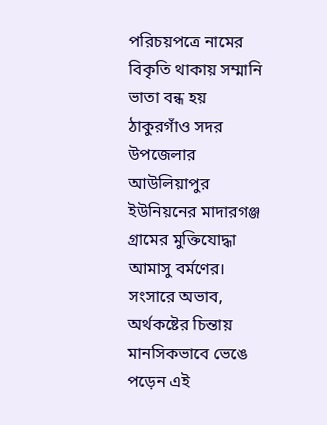পরিচয়পত্রে নামের বিকৃতি থাকায় সম্মানি ভাতা বন্ধ হয় ঠাকুরগাঁও সদর উপজেলার আউলিয়াপুর ইউনিয়নের মাদারগঞ্জ গ্রামের মুক্তিযোদ্ধা আমাসু বর্মণের। সংসারে অভাব, অর্থকষ্টের চিন্তায় মানসিকভাবে ভেঙে পড়েন এই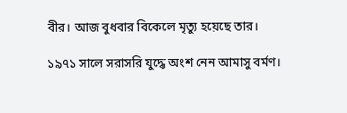বীর। আজ বুধবার বিকেলে মৃত্যু হয়েছে তার।

১৯৭১ সালে সরাসরি যুদ্ধে অংশ নেন আমাসু বর্মণ।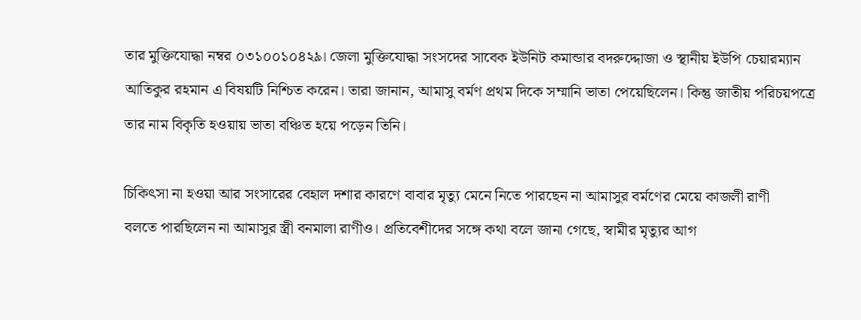তার মুক্তিযোদ্ধা নম্বর ০৩১০০১০৪২৯। জেলা মুক্তিযোদ্ধা সংসদের সাবেক ইউনিট কমান্ডার বদরুদ্দোজা ও স্থানীয় ইউপি চেয়ারম্যান আতিকুর রহমান এ বিষয়টি নিশ্চিত করেন। তারা জানান, আমাসু বর্মণ প্রথম দিকে সম্মানি ভাতা পেয়েছিলেন। কিন্তু জাতীয় পরিচয়পত্রে তার নাম বিকৃতি হওয়ায় ভাতা বঞ্চিত হয়ে পড়েন তিনি।

চিকিৎসা না হওয়া আর সংসারের বেহাল দশার কারণে বাবার মৃত্যু মেনে নিতে পারছেন না আমাসুর বর্মণের মেয়ে কাজলী রাণী
বলতে পারছিলেন না আমাসুর স্ত্রী বনমালা রাণীও। প্রতিবেশীদের সঙ্গে কথা বলে জানা গেছে, স্বামীর মৃত্যুর আগ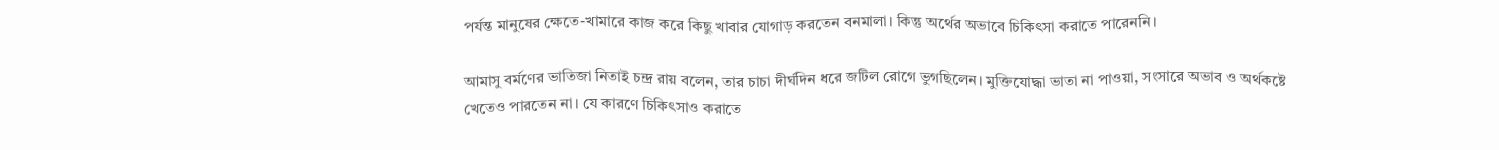পর্যন্ত মানুষের ক্ষেতে-খামারে কাজ করে কিছু খাবার যোগাড় করতেন বনমালা। কিন্তু অর্থের অভাবে চিকিৎসা করাতে পারেননি।

আমাসু বর্মণের ভাতিজা নিতাই চন্দ্র রায় বলেন, তার চাচা দীর্ঘদিন ধরে জটিল রোগে ভুগছিলেন। মুক্তিযোদ্ধা ভাতা না পাওয়া, সংসারে অভাব ও অর্থকষ্টে খেতেও পারতেন না। যে কারণে চিকিৎসাও করাতে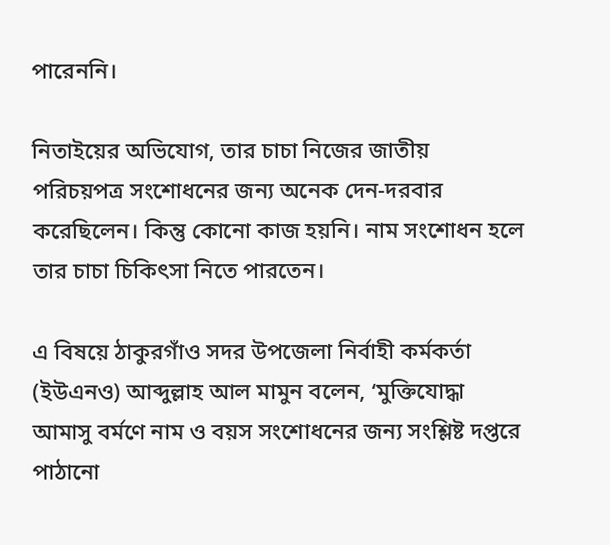পারেননি।

নিতাইয়ের অভিযোগ, তার চাচা নিজের জাতীয় পরিচয়পত্র সংশোধনের জন্য অনেক দেন-দরবার করেছিলেন। কিন্তু কোনো কাজ হয়নি। নাম সংশোধন হলে তার চাচা চিকিৎসা নিতে পারতেন।

এ বিষয়ে ঠাকুরগাঁও সদর উপজেলা নির্বাহী কর্মকর্তা (ইউএনও) আব্দুল্লাহ আল মামুন বলেন, ‘মুক্তিযোদ্ধা আমাসু বর্মণে নাম ও বয়স সংশোধনের জন্য সংশ্লিষ্ট দপ্তরে পাঠানো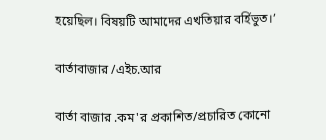হয়েছিল। বিষয়টি আমাদের এখতিয়ার বর্হিভুত।’

বার্তাবাজার /এইচ.আর

বার্তা বাজার .কম'র প্রকাশিত/প্রচারিত কোনো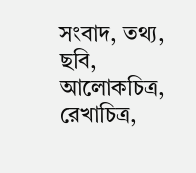সংবাদ, তথ্য, ছবি, আলোকচিত্র, রেখাচিত্র,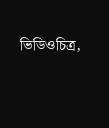ভিডিওচিত্র,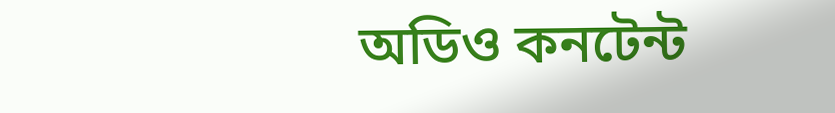অডিও কনটেন্ট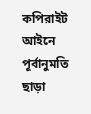কপিরাইট আইনে পূর্বানুমতি ছাড়া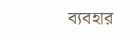ব্যবহার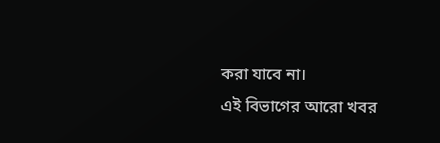করা যাবে না।
এই বিভাগের আরো খবর